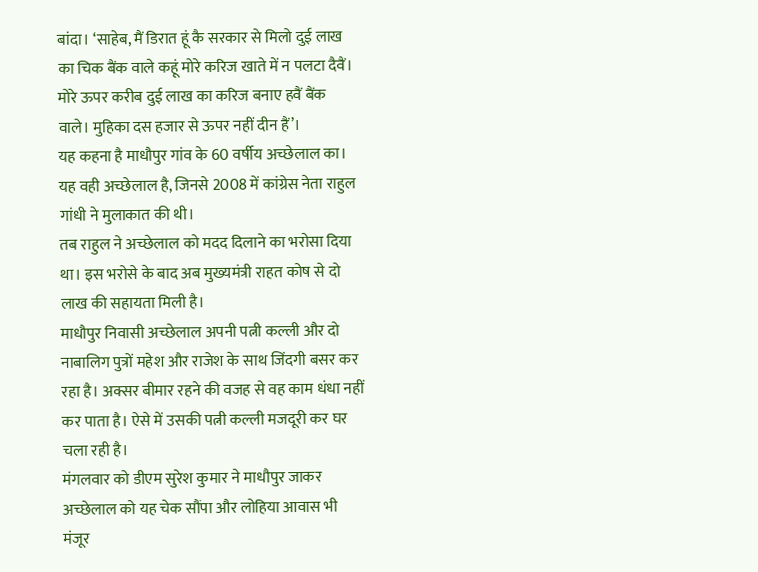बांदा। ‘साहेब, मैं डिरात हूं कै सरकार से मिलो दुई लाख का चिक बैंक वाले कहूं मोरे करिज खाते में न पलटा दैवैं। मोरे ऊपर करीब दुई लाख का करिज बनाए हवैं बैंक वाले। मुहिका दस हजार से ऊपर नहीं दीन हैं’।
यह कहना है माधौपुर गांव के 60 वर्षीय अच्छेलाल का। यह वही अच्छेलाल है, जिनसे 2008 में कांग्रेस नेता राहुल गांधी ने मुलाकात की थी।
तब राहुल ने अच्छेलाल को मदद दिलाने का भरोसा दिया था। इस भरोसे के बाद अब मुख्यमंत्री राहत कोष से दो लाख की सहायता मिली है।
माधौपुर निवासी अच्छेलाल अपनी पत्नी कल्ली और दो नाबालिग पुत्रों महेश और राजेश के साथ जिंदगी बसर कर रहा है। अक्सर बीमार रहने की वजह से वह काम धंधा नहीं कर पाता है। ऐसे में उसकी पत्नी कल्ली मजदूरी कर घर चला रही है।
मंगलवार को डीएम सुरेश कुमार ने माधौपुर जाकर अच्छेलाल को यह चेक सौंपा और लोहिया आवास भी मंजूर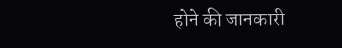होने की जानकारी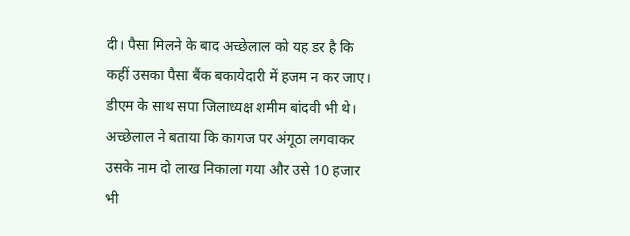दी। पैसा मिलने के बाद अच्छेलाल को यह डर है कि कहीं उसका पैसा बैंक बकायेदारी में हजम न कर जाए। डीएम के साथ सपा जिलाध्यक्ष शमीम बांदवी भी थे।
अच्छेलाल ने बताया कि कागज पर अंगूठा लगवाकर उसके नाम दो लाख निकाला गया और उसे 10 हजार भी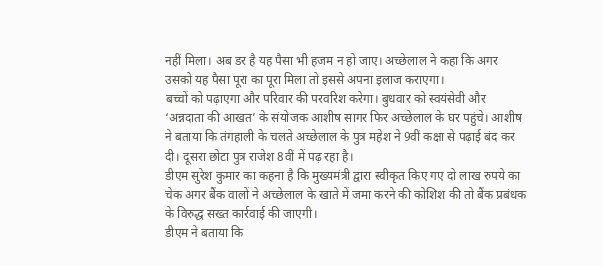नहीं मिला। अब डर है यह पैसा भी हजम न हो जाए। अच्छेलाल ने कहा कि अगर उसको यह पैसा पूरा का पूरा मिला तो इससे अपना इलाज कराएगा।
बच्चों को पढ़ाएगा और परिवार की परवरिश करेगा। बुधवार को स्वयंसेवी और ‘अन्नदाता की आखत’ के संयोजक आशीष सागर फिर अच्छेलाल के घर पहुंचे। आशीष ने बताया कि तंगहाली के चलते अच्छेलाल के पुत्र महेश ने 9वीं कक्षा से पढ़ाई बंद कर दी। दूसरा छोटा पुत्र राजेश 8वीं में पढ़ रहा है।
डीएम सुरेश कुमार का कहना है कि मुख्यमंत्री द्वारा स्वीकृत किए गए दो लाख रुपये का चेक अगर बैंक वालों ने अच्छेलाल के खाते में जमा करने की कोशिश की तो बैंक प्रबंधक के विरुद्ध सख्त कार्रवाई की जाएगी।
डीएम ने बताया कि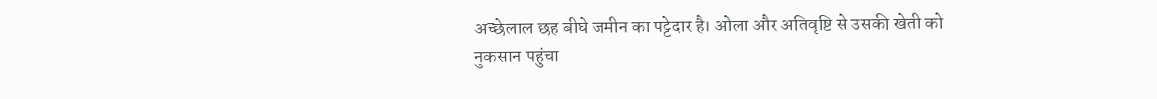अच्छेलाल छह बीघे जमीन का पट्टेदार है। ओला और अतिवृष्टि से उसकी खेती को नुकसान पहुंचा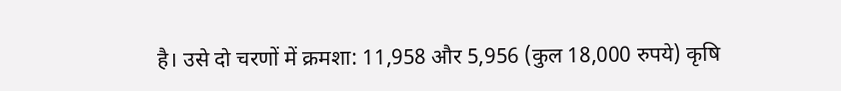है। उसे दो चरणों में क्रमशा: 11,958 और 5,956 (कुल 18,000 रुपये) कृषि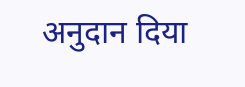अनुदान दिया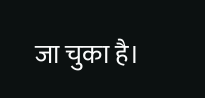जा चुका है।